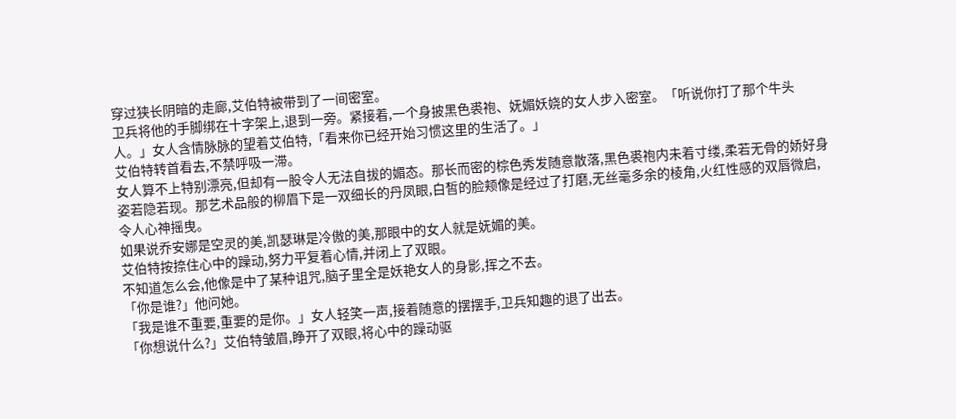穿过狭长阴暗的走廊,艾伯特被带到了一间密室。
卫兵将他的手脚绑在十字架上,退到一旁。紧接着,一个身披黑色裘袍、妩媚妖娆的女人步入密室。「听说你打了那个牛头人。」女人含情脉脉的望着艾伯特,「看来你已经开始习惯这里的生活了。」
艾伯特转首看去,不禁呼吸一滞。
女人算不上特别漂亮,但却有一股令人无法自拔的媚态。那长而密的棕色秀发随意散落,黑色裘袍内未着寸缕,柔若无骨的娇好身姿若隐若现。那艺术品般的柳眉下是一双细长的丹凤眼,白皙的脸颊像是经过了打磨,无丝毫多余的棱角,火红性感的双唇微启,令人心神摇曳。
如果说乔安娜是空灵的美,凯瑟琳是冷傲的美,那眼中的女人就是妩媚的美。
艾伯特按捺住心中的躁动,努力平复着心情,并闭上了双眼。
不知道怎么会,他像是中了某种诅咒,脑子里全是妖艳女人的身影,挥之不去。
「你是谁?」他问她。
「我是谁不重要,重要的是你。」女人轻笑一声,接着随意的摆摆手,卫兵知趣的退了出去。
「你想说什么?」艾伯特皱眉,睁开了双眼,将心中的躁动驱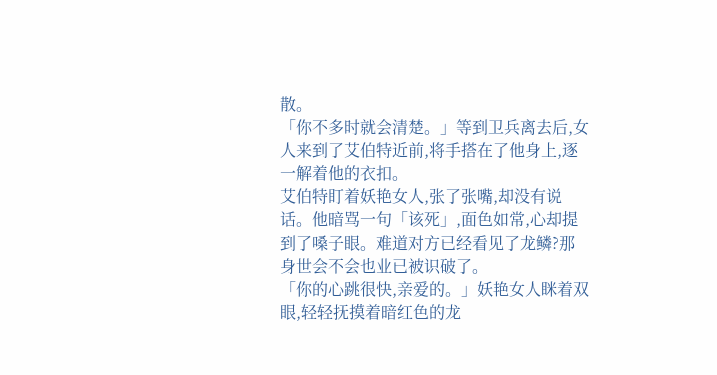散。
「你不多时就会清楚。」等到卫兵离去后,女人来到了艾伯特近前,将手搭在了他身上,逐一解着他的衣扣。
艾伯特盯着妖艳女人,张了张嘴,却没有说话。他暗骂一句「该死」,面色如常,心却提到了嗓子眼。难道对方已经看见了龙鳞?那身世会不会也业已被识破了。
「你的心跳很快,亲爱的。」妖艳女人眯着双眼,轻轻抚摸着暗红色的龙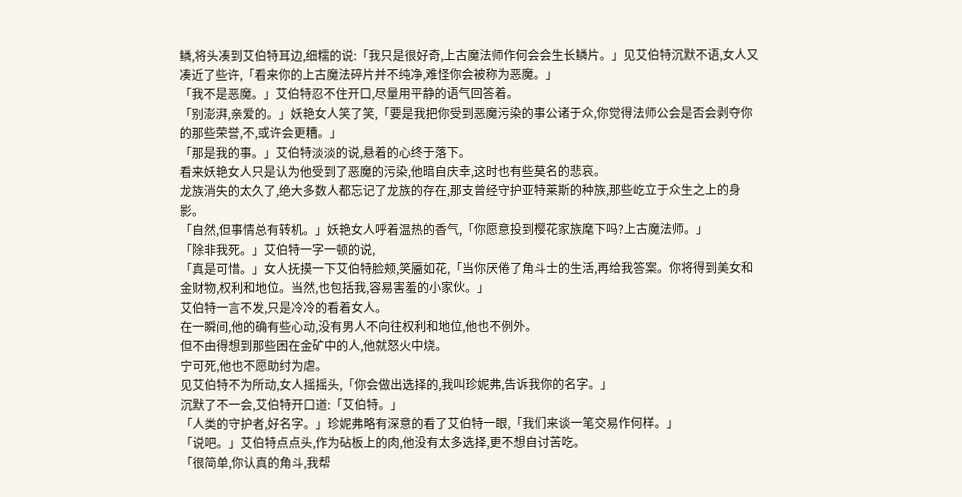鳞,将头凑到艾伯特耳边,细糯的说:「我只是很好奇,上古魔法师作何会会生长鳞片。」见艾伯特沉默不语,女人又凑近了些许,「看来你的上古魔法碎片并不纯净,难怪你会被称为恶魔。」
「我不是恶魔。」艾伯特忍不住开口,尽量用平静的语气回答着。
「别澎湃,亲爱的。」妖艳女人笑了笑,「要是我把你受到恶魔污染的事公诸于众,你觉得法师公会是否会剥夺你的那些荣誉,不,或许会更糟。」
「那是我的事。」艾伯特淡淡的说,悬着的心终于落下。
看来妖艳女人只是认为他受到了恶魔的污染,他暗自庆幸,这时也有些莫名的悲哀。
龙族消失的太久了,绝大多数人都忘记了龙族的存在,那支曾经守护亚特莱斯的种族,那些屹立于众生之上的身影。
「自然,但事情总有转机。」妖艳女人呼着温热的香气,「你愿意投到樱花家族麾下吗?上古魔法师。」
「除非我死。」艾伯特一字一顿的说,
「真是可惜。」女人抚摸一下艾伯特脸颊,笑靥如花,「当你厌倦了角斗士的生活,再给我答案。你将得到美女和金财物,权利和地位。当然,也包括我,容易害羞的小家伙。」
艾伯特一言不发,只是冷冷的看着女人。
在一瞬间,他的确有些心动,没有男人不向往权利和地位,他也不例外。
但不由得想到那些困在金矿中的人,他就怒火中烧。
宁可死,他也不愿助纣为虐。
见艾伯特不为所动,女人摇摇头,「你会做出选择的,我叫珍妮弗,告诉我你的名字。」
沉默了不一会,艾伯特开口道:「艾伯特。」
「人类的守护者,好名字。」珍妮弗略有深意的看了艾伯特一眼,「我们来谈一笔交易作何样。」
「说吧。」艾伯特点点头,作为砧板上的肉,他没有太多选择,更不想自讨苦吃。
「很简单,你认真的角斗,我帮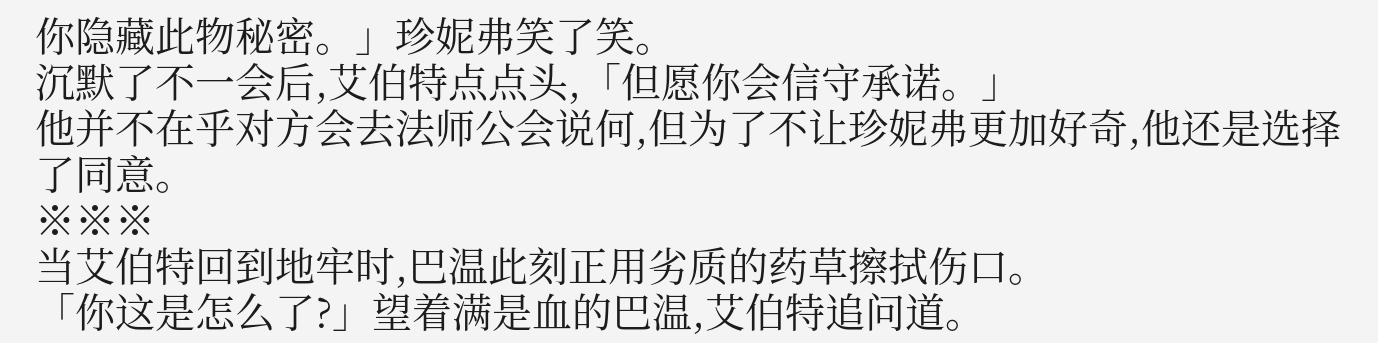你隐藏此物秘密。」珍妮弗笑了笑。
沉默了不一会后,艾伯特点点头,「但愿你会信守承诺。」
他并不在乎对方会去法师公会说何,但为了不让珍妮弗更加好奇,他还是选择了同意。
※※※
当艾伯特回到地牢时,巴温此刻正用劣质的药草擦拭伤口。
「你这是怎么了?」望着满是血的巴温,艾伯特追问道。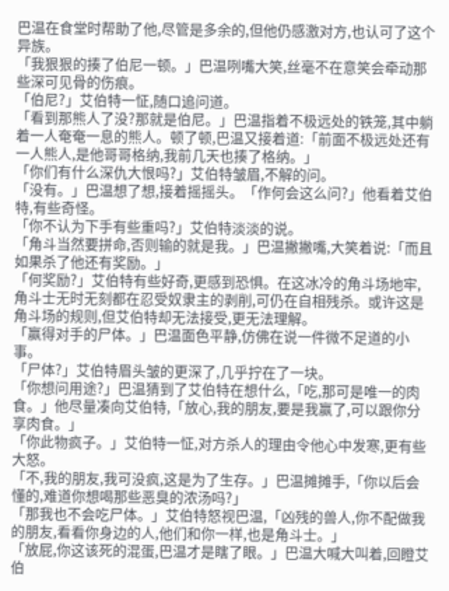巴温在食堂时帮助了他,尽管是多余的,但他仍感激对方,也认可了这个异族。
「我狠狠的揍了伯尼一顿。」巴温咧嘴大笑,丝毫不在意笑会牵动那些深可见骨的伤痕。
「伯尼?」艾伯特一怔,随口追问道。
「看到那熊人了没?那就是伯尼。」巴温指着不极远处的铁笼,其中躺着一人奄奄一息的熊人。顿了顿,巴温又接着道:「前面不极远处还有一人熊人,是他哥哥格纳,我前几天也揍了格纳。」
「你们有什么深仇大恨吗?」艾伯特皱眉,不解的问。
「没有。」巴温想了想,接着摇摇头。「作何会这么问?」他看着艾伯特,有些奇怪。
「你不认为下手有些重吗?」艾伯特淡淡的说。
「角斗当然要拼命,否则输的就是我。」巴温撇撇嘴,大笑着说:「而且如果杀了他还有奖励。」
「何奖励?」艾伯特有些好奇,更感到恐惧。在这冰冷的角斗场地牢,角斗士无时无刻都在忍受奴隶主的剥削,可仍在自相残杀。或许这是角斗场的规则,但艾伯特却无法接受,更无法理解。
「赢得对手的尸体。」巴温面色平静,仿佛在说一件微不足道的小事。
「尸体?」艾伯特眉头皱的更深了,几乎拧在了一块。
「你想问用途?」巴温猜到了艾伯特在想什么,「吃,那可是唯一的肉食。」他尽量凑向艾伯特,「放心,我的朋友,要是我赢了,可以跟你分享肉食。」
「你此物疯子。」艾伯特一怔,对方杀人的理由令他心中发寒,更有些大怒。
「不,我的朋友,我可没疯,这是为了生存。」巴温摊摊手,「你以后会懂的,难道你想喝那些恶臭的浓汤吗?」
「那我也不会吃尸体。」艾伯特怒视巴温,「凶残的兽人,你不配做我的朋友,看看你身边的人,他们和你一样,也是角斗士。」
「放屁,你这该死的混蛋,巴温才是瞎了眼。」巴温大喊大叫着,回瞪艾伯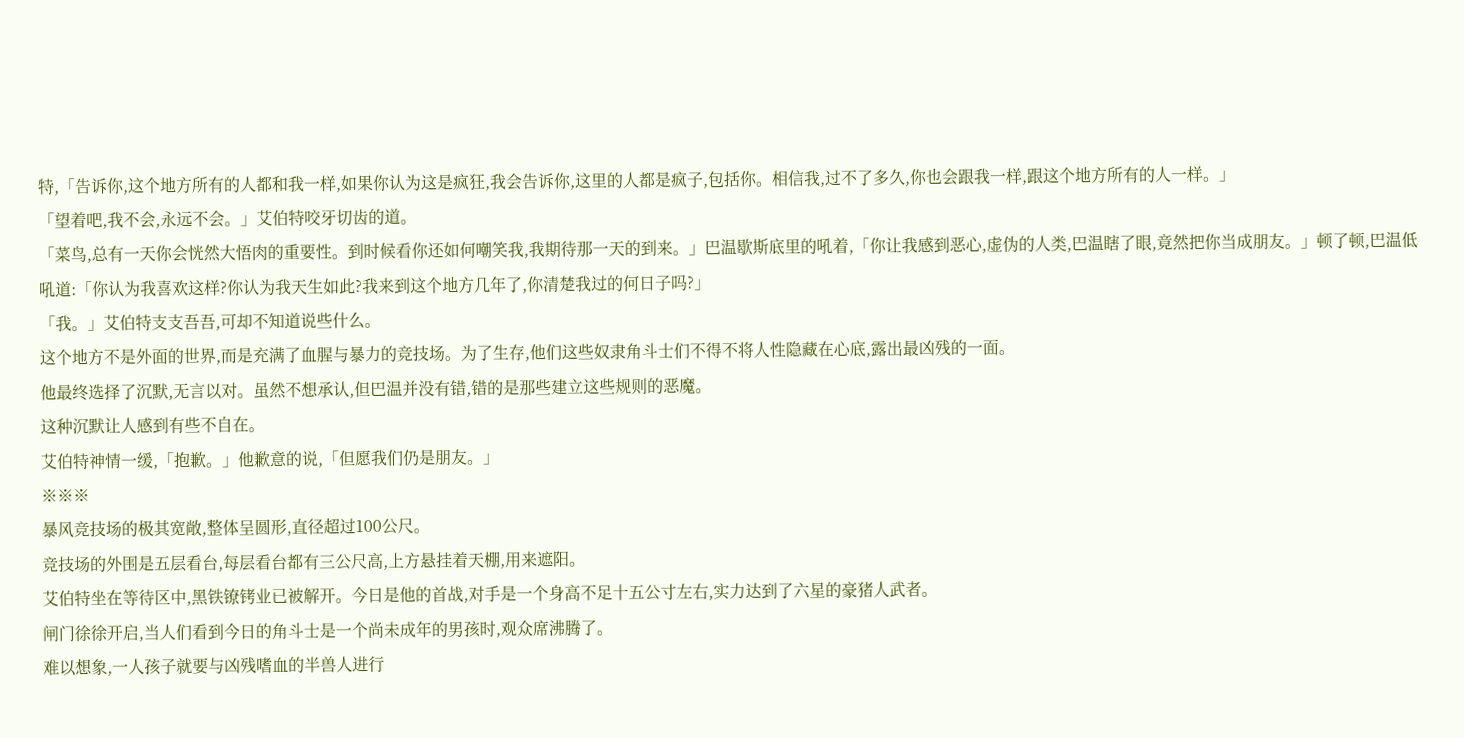特,「告诉你,这个地方所有的人都和我一样,如果你认为这是疯狂,我会告诉你,这里的人都是疯子,包括你。相信我,过不了多久,你也会跟我一样,跟这个地方所有的人一样。」
「望着吧,我不会,永远不会。」艾伯特咬牙切齿的道。
「菜鸟,总有一天你会恍然大悟肉的重要性。到时候看你还如何嘲笑我,我期待那一天的到来。」巴温歇斯底里的吼着,「你让我感到恶心,虚伪的人类,巴温瞎了眼,竟然把你当成朋友。」顿了顿,巴温低吼道:「你认为我喜欢这样?你认为我天生如此?我来到这个地方几年了,你清楚我过的何日子吗?」
「我。」艾伯特支支吾吾,可却不知道说些什么。
这个地方不是外面的世界,而是充满了血腥与暴力的竞技场。为了生存,他们这些奴隶角斗士们不得不将人性隐藏在心底,露出最凶残的一面。
他最终选择了沉默,无言以对。虽然不想承认,但巴温并没有错,错的是那些建立这些规则的恶魔。
这种沉默让人感到有些不自在。
艾伯特神情一缓,「抱歉。」他歉意的说,「但愿我们仍是朋友。」
※※※
暴风竞技场的极其宽敞,整体呈圆形,直径超过100公尺。
竞技场的外围是五层看台,每层看台都有三公尺高,上方悬挂着天棚,用来遮阳。
艾伯特坐在等待区中,黑铁镣铐业已被解开。今日是他的首战,对手是一个身高不足十五公寸左右,实力达到了六星的豪猪人武者。
闸门徐徐开启,当人们看到今日的角斗士是一个尚未成年的男孩时,观众席沸腾了。
难以想象,一人孩子就要与凶残嗜血的半兽人进行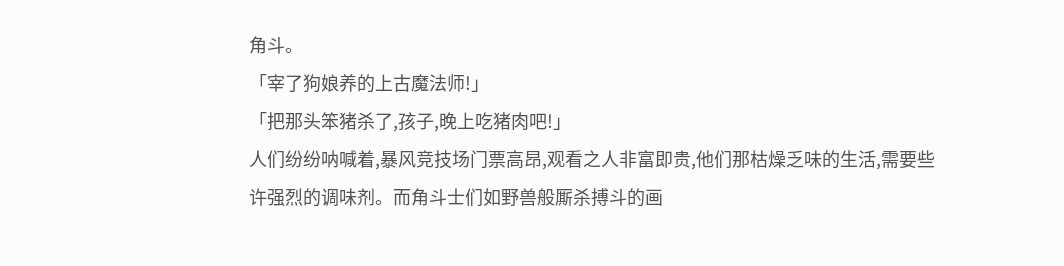角斗。
「宰了狗娘养的上古魔法师!」
「把那头笨猪杀了,孩子,晚上吃猪肉吧!」
人们纷纷呐喊着,暴风竞技场门票高昂,观看之人非富即贵,他们那枯燥乏味的生活,需要些许强烈的调味剂。而角斗士们如野兽般厮杀搏斗的画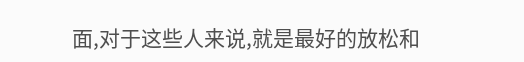面,对于这些人来说,就是最好的放松和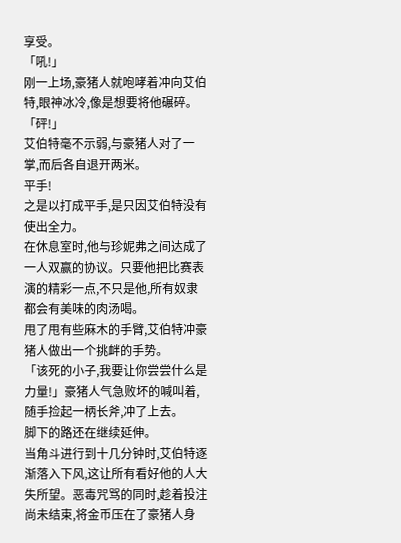享受。
「吼!」
刚一上场,豪猪人就咆哮着冲向艾伯特,眼神冰冷,像是想要将他碾碎。
「砰!」
艾伯特毫不示弱,与豪猪人对了一掌,而后各自退开两米。
平手!
之是以打成平手,是只因艾伯特没有使出全力。
在休息室时,他与珍妮弗之间达成了一人双赢的协议。只要他把比赛表演的精彩一点,不只是他,所有奴隶都会有美味的肉汤喝。
甩了甩有些麻木的手臂,艾伯特冲豪猪人做出一个挑衅的手势。
「该死的小子,我要让你尝尝什么是力量!」豪猪人气急败坏的喊叫着,随手捡起一柄长斧,冲了上去。
脚下的路还在继续延伸。
当角斗进行到十几分钟时,艾伯特逐渐落入下风,这让所有看好他的人大失所望。恶毒咒骂的同时,趁着投注尚未结束,将金币压在了豪猪人身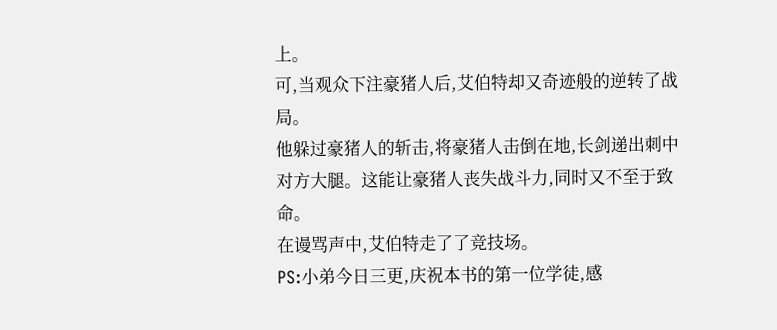上。
可,当观众下注豪猪人后,艾伯特却又奇迹般的逆转了战局。
他躲过豪猪人的斩击,将豪猪人击倒在地,长剑递出刺中对方大腿。这能让豪猪人丧失战斗力,同时又不至于致命。
在谩骂声中,艾伯特走了了竞技场。
PS:小弟今日三更,庆祝本书的第一位学徒,感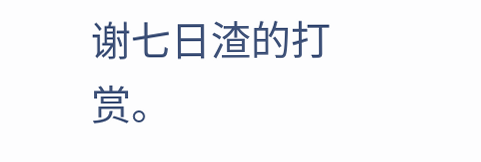谢七日渣的打赏。